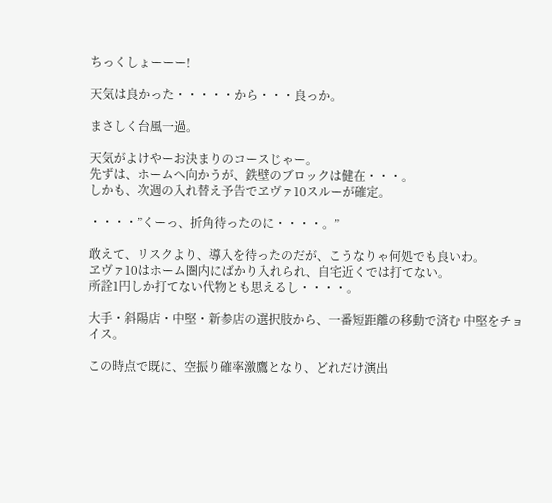ちっくしょーーー!

天気は良かった・・・・・から・・・良っか。

まさしく台風一過。

天気がよけやーお決まりのコースじゃー。
先ずは、ホームへ向かうが、鉄壁のブロックは健在・・・。
しかも、次週の入れ替え予告でヱヴァ10スルーが確定。

・・・・”くーっ、折角待ったのに・・・・。”

敢えて、リスクより、導入を待ったのだが、こうなりゃ何処でも良いわ。
ヱヴァ10はホーム圏内にばかり入れられ、自宅近くでは打てない。
所詮1円しか打てない代物とも思えるし・・・・。

大手・斜陽店・中堅・新参店の選択肢から、一番短距離の移動で済む 中堅をチョイス。

この時点で既に、空振り確率激鷹となり、どれだけ演出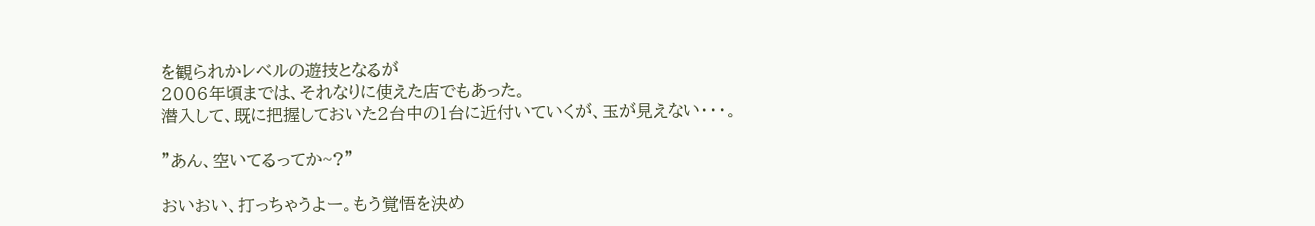を観られかレベルの遊技となるが
2006年頃までは、それなりに使えた店でもあった。
潜入して、既に把握しておいた2台中の1台に近付いていくが、玉が見えない・・・。

”あん、空いてるってか~?”

おいおい、打っちゃうよー。もう覚悟を決め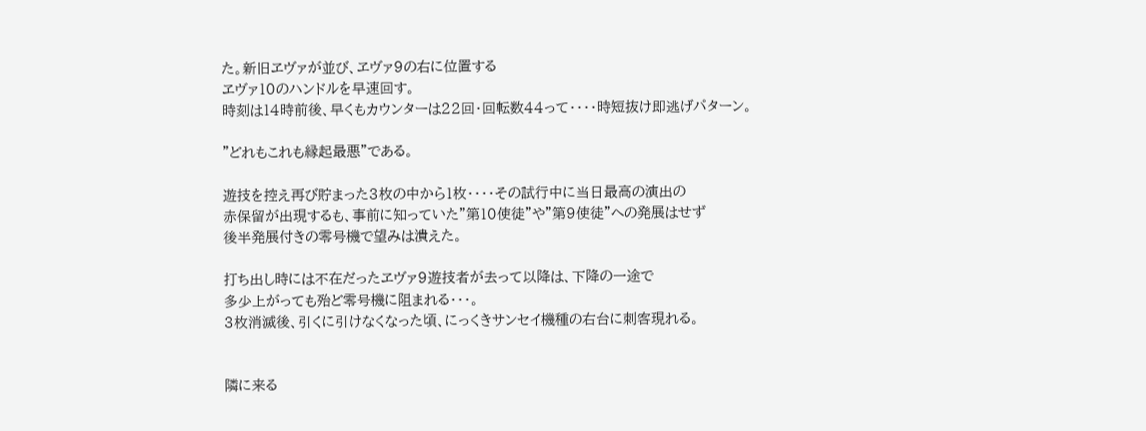た。新旧ヱヴァが並び、ヱヴァ9の右に位置する
ヱヴァ10のハンドルを早速回す。
時刻は14時前後、早くもカウンターは22回・回転数44って・・・・時短抜け即逃げパターン。

”どれもこれも縁起最悪”である。

遊技を控え再び貯まった3枚の中から1枚・・・・その試行中に当日最高の演出の
赤保留が出現するも、事前に知っていた”第10使徒”や”第9使徒”への発展はせず
後半発展付きの零号機で望みは潰えた。

打ち出し時には不在だったヱヴァ9遊技者が去って以降は、下降の一途で
多少上がっても殆ど零号機に阻まれる・・・。
3枚消滅後、引くに引けなくなった頃、にっくきサンセイ機種の右台に刺客現れる。


隣に来る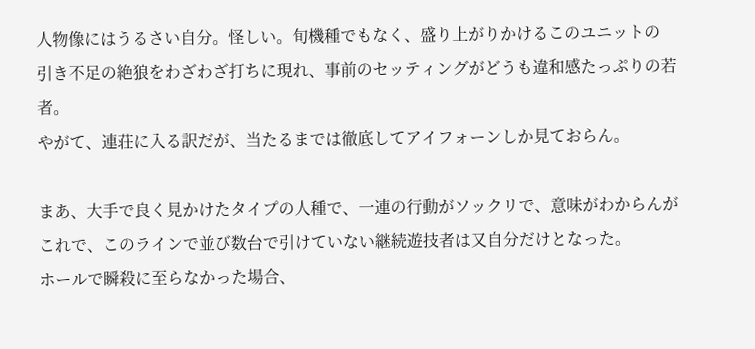人物像にはうるさい自分。怪しい。旬機種でもなく、盛り上がりかけるこのユニットの
引き不足の絶狼をわざわざ打ちに現れ、事前のセッティングがどうも違和感たっぷりの若者。
やがて、連荘に入る訳だが、当たるまでは徹底してアイフォーンしか見ておらん。

まあ、大手で良く見かけたタイプの人種で、一連の行動がソックリで、意味がわからんが
これで、このラインで並び数台で引けていない継続遊技者は又自分だけとなった。
ホールで瞬殺に至らなかった場合、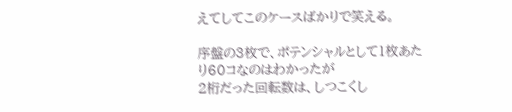えてしてこのケースばかりで笑える。

序盤の3枚で、ポテンシャルとして1枚あたり60コなのはわかったが
2桁だった回転数は、しつこくし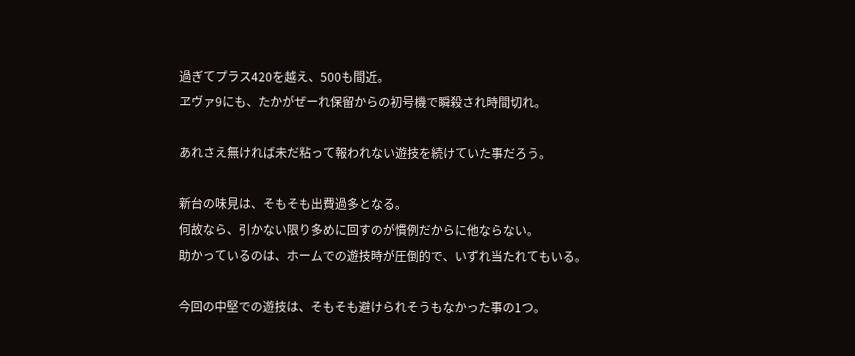過ぎてプラス420を越え、500も間近。
ヱヴァ9にも、たかがぜーれ保留からの初号機で瞬殺され時間切れ。

あれさえ無ければ未だ粘って報われない遊技を続けていた事だろう。

新台の味見は、そもそも出費過多となる。
何故なら、引かない限り多めに回すのが慣例だからに他ならない。
助かっているのは、ホームでの遊技時が圧倒的で、いずれ当たれてもいる。

今回の中堅での遊技は、そもそも避けられそうもなかった事の1つ。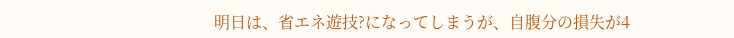明日は、省エネ遊技?になってしまうが、自腹分の損失が4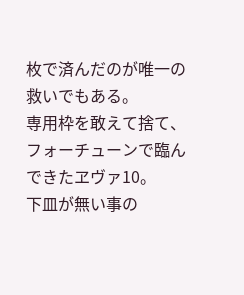枚で済んだのが唯一の救いでもある。
専用枠を敢えて捨て、フォーチューンで臨んできたヱヴァ10。
下皿が無い事の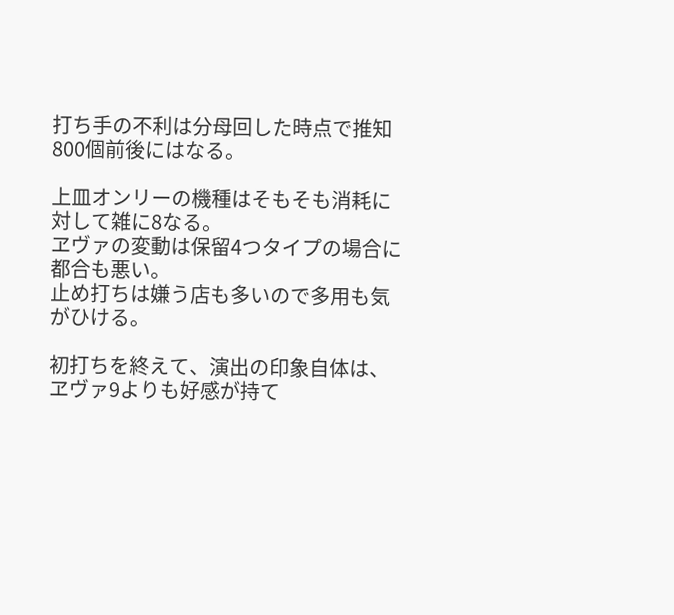打ち手の不利は分母回した時点で推知800個前後にはなる。

上皿オンリーの機種はそもそも消耗に対して雑に8なる。
ヱヴァの変動は保留4つタイプの場合に都合も悪い。
止め打ちは嫌う店も多いので多用も気がひける。

初打ちを終えて、演出の印象自体は、ヱヴァ9よりも好感が持て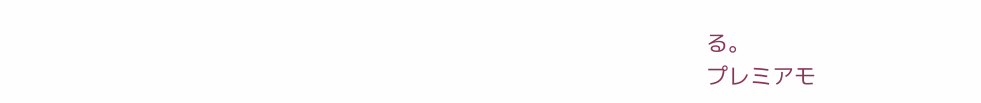る。
プレミアモ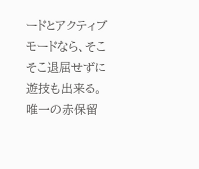ードとアクティブモードなら、そこそこ退屈せずに遊技も出来る。
唯一の赤保留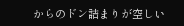からのドン詰まりが空しい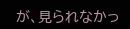が、見られなかっ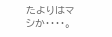たよりはマシか・・・・。